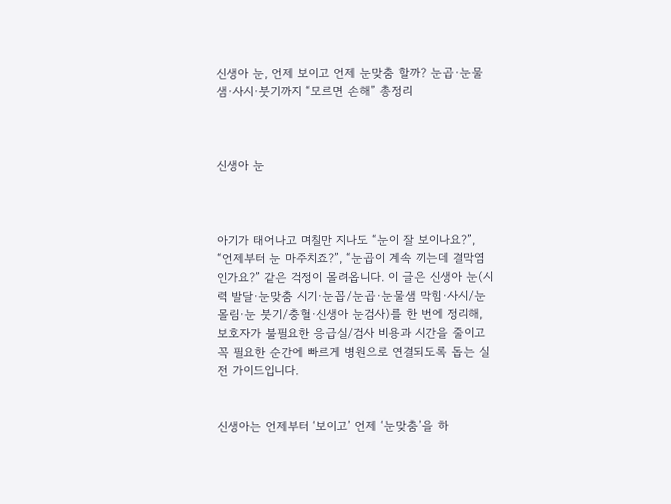신생아 눈, 언제 보이고 언제 눈맞춤 할까? 눈곱·눈물샘·사시·붓기까지 “모르면 손해” 총정리



신생아 눈



아기가 태어나고 며칠만 지나도 “눈이 잘 보이나요?”, “언제부터 눈 마주치죠?”, “눈곱이 계속 끼는데 결막염인가요?” 같은 걱정이 몰려옵니다. 이 글은 신생아 눈(시력 발달·눈맞춤 시기·눈꼽/눈곱·눈물샘 막힘·사시/눈몰림·눈 붓기/충혈·신생아 눈검사)를 한 번에 정리해, 보호자가 불필요한 응급실/검사 비용과 시간을 줄이고 꼭 필요한 순간에 빠르게 병원으로 연결되도록 돕는 실전 가이드입니다.


신생아는 언제부터 ‘보이고’ 언제 ‘눈맞춤’을 하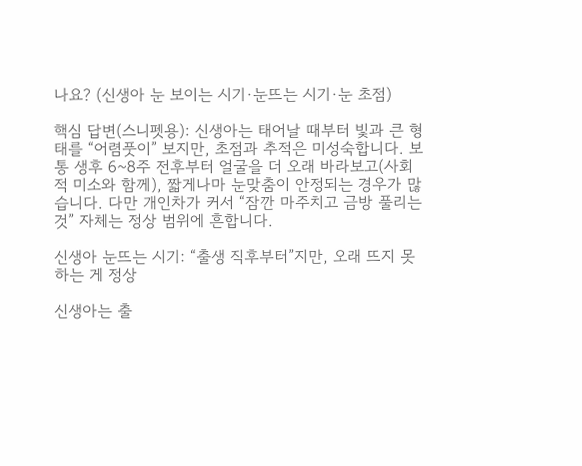나요? (신생아 눈 보이는 시기·눈뜨는 시기·눈 초점)

핵심 답변(스니펫용): 신생아는 태어날 때부터 빛과 큰 형태를 “어렴풋이” 보지만, 초점과 추적은 미성숙합니다. 보통 생후 6~8주 전후부터 얼굴을 더 오래 바라보고(사회적 미소와 함께), 짧게나마 눈맞춤이 안정되는 경우가 많습니다. 다만 개인차가 커서 “잠깐 마주치고 금방 풀리는 것” 자체는 정상 범위에 흔합니다.

신생아 눈뜨는 시기: “출생 직후부터”지만, 오래 뜨지 못하는 게 정상

신생아는 출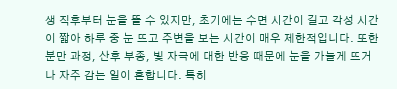생 직후부터 눈을 뜰 수 있지만, 초기에는 수면 시간이 길고 각성 시간이 짧아 하루 중 눈 뜨고 주변을 보는 시간이 매우 제한적입니다. 또한 분만 과정, 산후 부종, 빛 자극에 대한 반응 때문에 눈을 가늘게 뜨거나 자주 감는 일이 흔합니다. 특히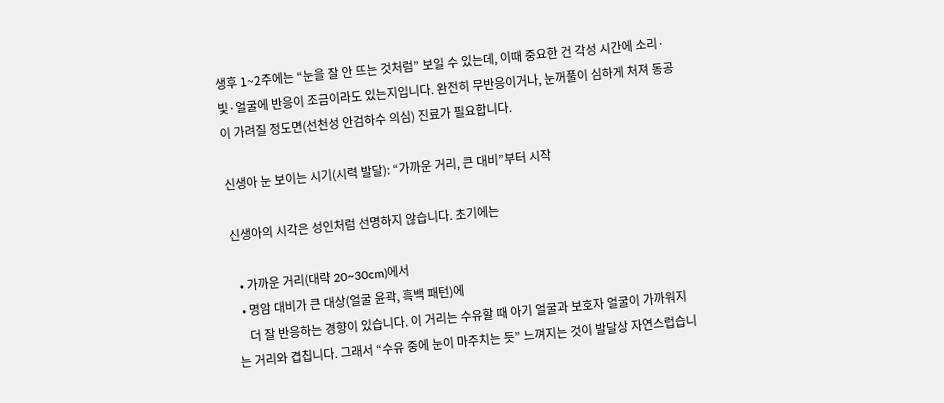생후 1~2주에는 “눈을 잘 안 뜨는 것처럼” 보일 수 있는데, 이때 중요한 건 각성 시간에 소리·빛·얼굴에 반응이 조금이라도 있는지입니다. 완전히 무반응이거나, 눈꺼풀이 심하게 처져 동공이 가려질 정도면(선천성 안검하수 의심) 진료가 필요합니다.

신생아 눈 보이는 시기(시력 발달): “가까운 거리, 큰 대비”부터 시작

신생아의 시각은 성인처럼 선명하지 않습니다. 초기에는

  • 가까운 거리(대략 20~30cm)에서
  • 명암 대비가 큰 대상(얼굴 윤곽, 흑백 패턴)에
    더 잘 반응하는 경향이 있습니다. 이 거리는 수유할 때 아기 얼굴과 보호자 얼굴이 가까워지는 거리와 겹칩니다. 그래서 “수유 중에 눈이 마주치는 듯” 느껴지는 것이 발달상 자연스럽습니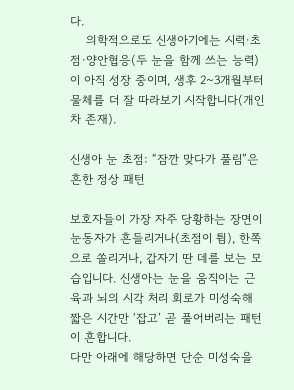다.
    의학적으로도 신생아기에는 시력·초점·양안협응(두 눈을 함께 쓰는 능력)이 아직 성장 중이며, 생후 2~3개월부터 물체를 더 잘 따라보기 시작합니다(개인차 존재).

신생아 눈 초점: “잠깐 맞다가 풀림”은 흔한 정상 패턴

보호자들이 가장 자주 당황하는 장면이 눈동자가 흔들리거나(초점이 튐), 한쪽으로 쏠리거나, 갑자기 딴 데를 보는 모습입니다. 신생아는 눈을 움직이는 근육과 뇌의 시각 처리 회로가 미성숙해 짧은 시간만 ‘잡고’ 곧 풀어버리는 패턴이 흔합니다.
다만 아래에 해당하면 단순 미성숙을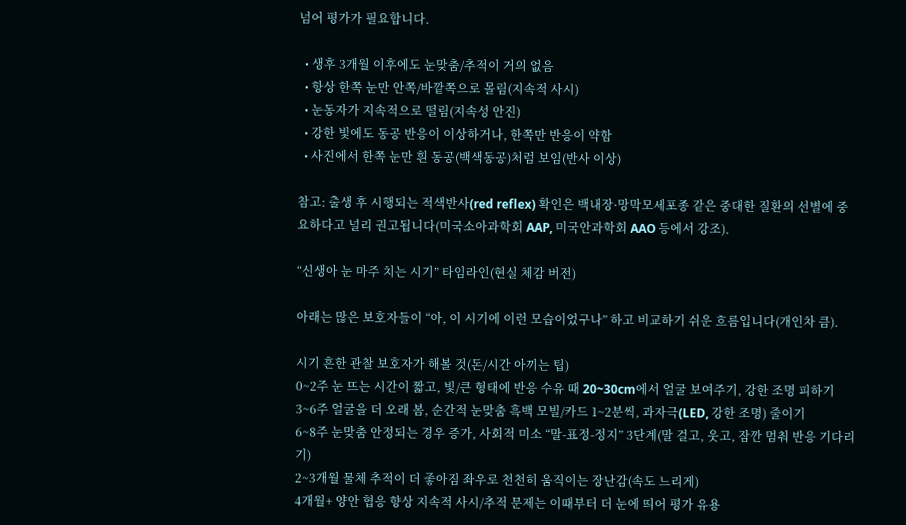넘어 평가가 필요합니다.

  • 생후 3개월 이후에도 눈맞춤/추적이 거의 없음
  • 항상 한쪽 눈만 안쪽/바깥쪽으로 몰림(지속적 사시)
  • 눈동자가 지속적으로 떨림(지속성 안진)
  • 강한 빛에도 동공 반응이 이상하거나, 한쪽만 반응이 약함
  • 사진에서 한쪽 눈만 흰 동공(백색동공)처럼 보임(반사 이상)

참고: 출생 후 시행되는 적색반사(red reflex) 확인은 백내장·망막모세포종 같은 중대한 질환의 선별에 중요하다고 널리 권고됩니다(미국소아과학회 AAP, 미국안과학회 AAO 등에서 강조).

“신생아 눈 마주 치는 시기” 타임라인(현실 체감 버전)

아래는 많은 보호자들이 “아, 이 시기에 이런 모습이었구나” 하고 비교하기 쉬운 흐름입니다(개인차 큼).

시기 흔한 관찰 보호자가 해볼 것(돈/시간 아끼는 팁)
0~2주 눈 뜨는 시간이 짧고, 빛/큰 형태에 반응 수유 때 20~30cm에서 얼굴 보여주기, 강한 조명 피하기
3~6주 얼굴을 더 오래 봄, 순간적 눈맞춤 흑백 모빌/카드 1~2분씩, 과자극(LED, 강한 조명) 줄이기
6~8주 눈맞춤 안정되는 경우 증가, 사회적 미소 “말-표정-정지” 3단계(말 걸고, 웃고, 잠깐 멈춰 반응 기다리기)
2~3개월 물체 추적이 더 좋아짐 좌우로 천천히 움직이는 장난감(속도 느리게)
4개월+ 양안 협응 향상 지속적 사시/추적 문제는 이때부터 더 눈에 띄어 평가 유용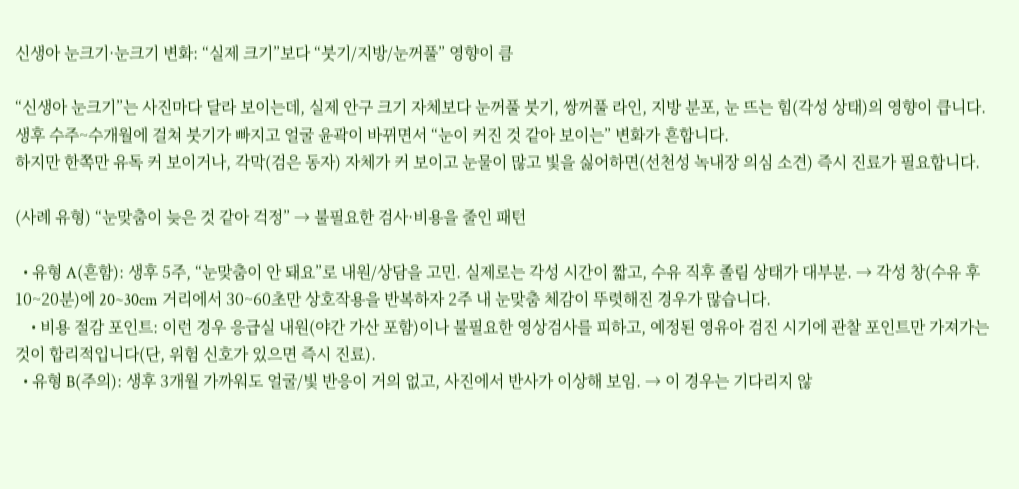신생아 눈크기·눈크기 변화: “실제 크기”보다 “붓기/지방/눈꺼풀” 영향이 큼

“신생아 눈크기”는 사진마다 달라 보이는데, 실제 안구 크기 자체보다 눈꺼풀 붓기, 쌍꺼풀 라인, 지방 분포, 눈 뜨는 힘(각성 상태)의 영향이 큽니다. 생후 수주~수개월에 걸쳐 붓기가 빠지고 얼굴 윤곽이 바뀌면서 “눈이 커진 것 같아 보이는” 변화가 흔합니다.
하지만 한쪽만 유독 커 보이거나, 각막(검은 동자) 자체가 커 보이고 눈물이 많고 빛을 싫어하면(선천성 녹내장 의심 소견) 즉시 진료가 필요합니다.

(사례 유형) “눈맞춤이 늦은 것 같아 걱정” → 불필요한 검사·비용을 줄인 패턴

  • 유형 A(흔함): 생후 5주, “눈맞춤이 안 돼요”로 내원/상담을 고민. 실제로는 각성 시간이 짧고, 수유 직후 졸림 상태가 대부분. → 각성 창(수유 후 10~20분)에 20~30cm 거리에서 30~60초만 상호작용을 반복하자 2주 내 눈맞춤 체감이 뚜렷해진 경우가 많습니다.
    • 비용 절감 포인트: 이런 경우 응급실 내원(야간 가산 포함)이나 불필요한 영상검사를 피하고, 예정된 영유아 검진 시기에 관찰 포인트만 가져가는 것이 합리적입니다(단, 위험 신호가 있으면 즉시 진료).
  • 유형 B(주의): 생후 3개월 가까워도 얼굴/빛 반응이 거의 없고, 사진에서 반사가 이상해 보임. → 이 경우는 기다리지 않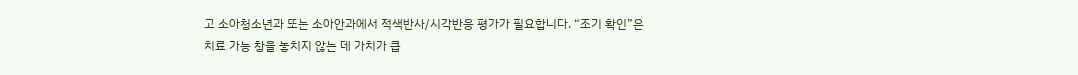고 소아청소년과 또는 소아안과에서 적색반사/시각반응 평가가 필요합니다. “조기 확인”은 치료 가능 창을 놓치지 않는 데 가치가 큽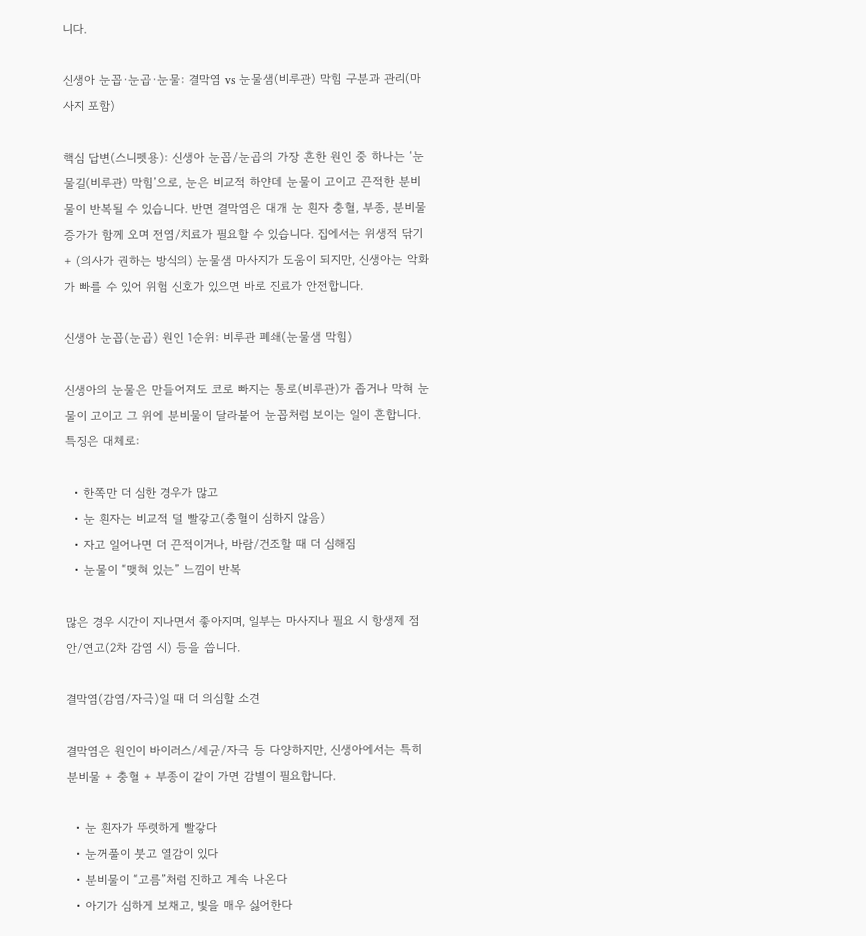니다.

신생아 눈꼽·눈곱·눈물: 결막염 vs 눈물샘(비루관) 막힘 구분과 관리(마사지 포함)

핵심 답변(스니펫용): 신생아 눈꼽/눈곱의 가장 흔한 원인 중 하나는 ‘눈물길(비루관) 막힘’으로, 눈은 비교적 하얀데 눈물이 고이고 끈적한 분비물이 반복될 수 있습니다. 반면 결막염은 대개 눈 흰자 충혈, 부종, 분비물 증가가 함께 오며 전염/치료가 필요할 수 있습니다. 집에서는 위생적 닦기 + (의사가 권하는 방식의) 눈물샘 마사지가 도움이 되지만, 신생아는 악화가 빠를 수 있어 위험 신호가 있으면 바로 진료가 안전합니다.

신생아 눈꼽(눈곱) 원인 1순위: 비루관 폐쇄(눈물샘 막힘)

신생아의 눈물은 만들어져도 코로 빠지는 통로(비루관)가 좁거나 막혀 눈물이 고이고 그 위에 분비물이 달라붙어 눈꼽처럼 보이는 일이 흔합니다. 특징은 대체로:

  • 한쪽만 더 심한 경우가 많고
  • 눈 흰자는 비교적 덜 빨갛고(충혈이 심하지 않음)
  • 자고 일어나면 더 끈적이거나, 바람/건조할 때 더 심해짐
  • 눈물이 “맺혀 있는” 느낌이 반복

많은 경우 시간이 지나면서 좋아지며, 일부는 마사지나 필요 시 항생제 점안/연고(2차 감염 시) 등을 씁니다.

결막염(감염/자극)일 때 더 의심할 소견

결막염은 원인이 바이러스/세균/자극 등 다양하지만, 신생아에서는 특히 분비물 + 충혈 + 부종이 같이 가면 감별이 필요합니다.

  • 눈 흰자가 뚜렷하게 빨갛다
  • 눈꺼풀이 붓고 열감이 있다
  • 분비물이 “고름”처럼 진하고 계속 나온다
  • 아기가 심하게 보채고, 빛을 매우 싫어한다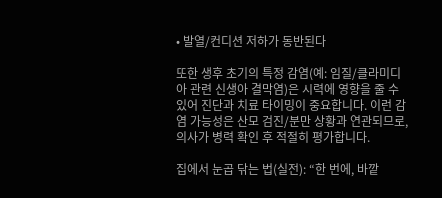• 발열/컨디션 저하가 동반된다

또한 생후 초기의 특정 감염(예: 임질/클라미디아 관련 신생아 결막염)은 시력에 영향을 줄 수 있어 진단과 치료 타이밍이 중요합니다. 이런 감염 가능성은 산모 검진/분만 상황과 연관되므로, 의사가 병력 확인 후 적절히 평가합니다.

집에서 눈곱 닦는 법(실전): “한 번에, 바깥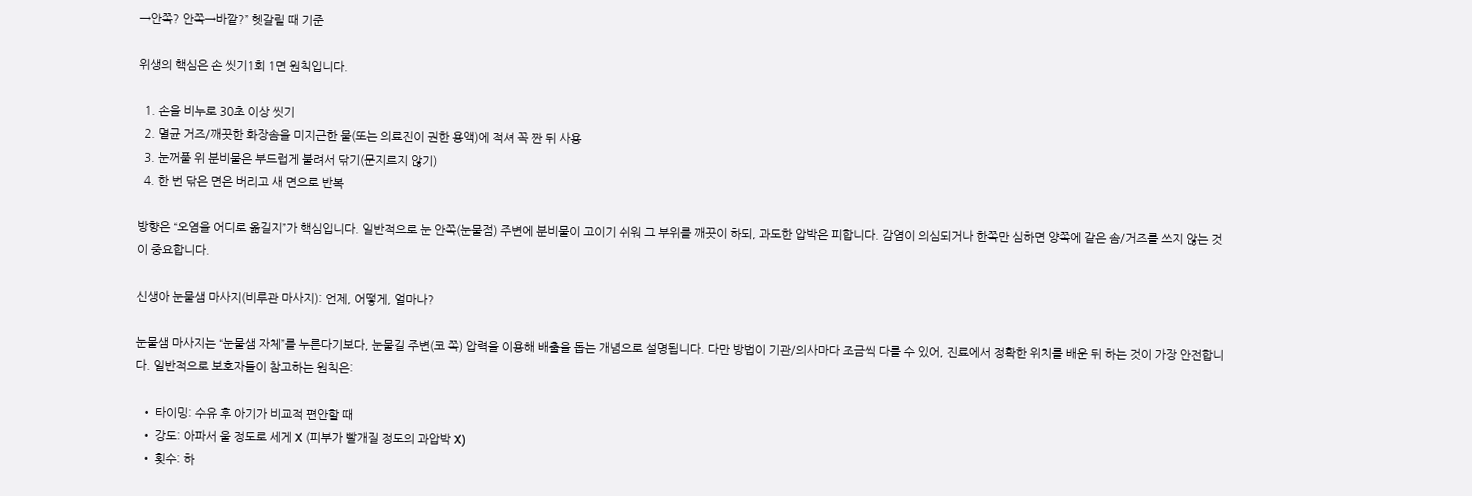→안쪽? 안쪽→바깥?” 헷갈릴 때 기준

위생의 핵심은 손 씻기1회 1면 원칙입니다.

  1. 손을 비누로 30초 이상 씻기
  2. 멸균 거즈/깨끗한 화장솜을 미지근한 물(또는 의료진이 권한 용액)에 적셔 꼭 짠 뒤 사용
  3. 눈꺼풀 위 분비물은 부드럽게 불려서 닦기(문지르지 않기)
  4. 한 번 닦은 면은 버리고 새 면으로 반복

방향은 “오염을 어디로 옮길지”가 핵심입니다. 일반적으로 눈 안쪽(눈물점) 주변에 분비물이 고이기 쉬워 그 부위를 깨끗이 하되, 과도한 압박은 피합니다. 감염이 의심되거나 한쪽만 심하면 양쪽에 같은 솜/거즈를 쓰지 않는 것이 중요합니다.

신생아 눈물샘 마사지(비루관 마사지): 언제, 어떻게, 얼마나?

눈물샘 마사지는 “눈물샘 자체”를 누른다기보다, 눈물길 주변(코 쪽) 압력을 이용해 배출을 돕는 개념으로 설명됩니다. 다만 방법이 기관/의사마다 조금씩 다를 수 있어, 진료에서 정확한 위치를 배운 뒤 하는 것이 가장 안전합니다. 일반적으로 보호자들이 참고하는 원칙은:

  • 타이밍: 수유 후 아기가 비교적 편안할 때
  • 강도: 아파서 울 정도로 세게 X (피부가 빨개질 정도의 과압박 X)
  • 횟수: 하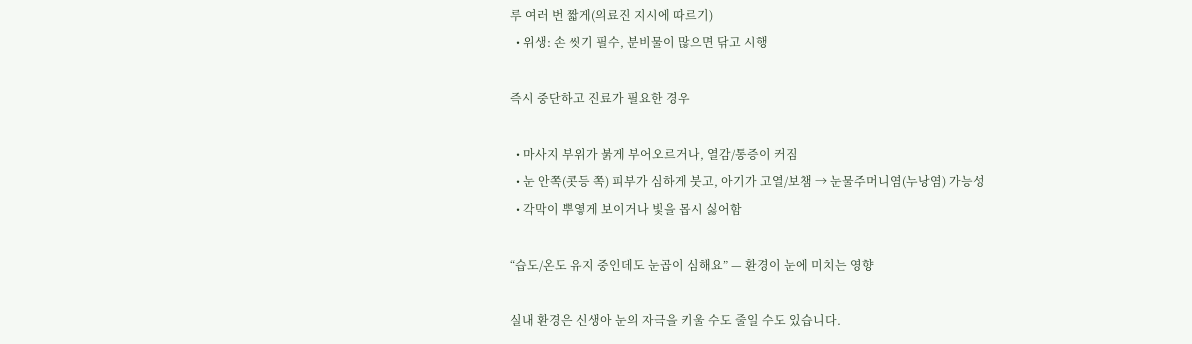루 여러 번 짧게(의료진 지시에 따르기)
  • 위생: 손 씻기 필수, 분비물이 많으면 닦고 시행

즉시 중단하고 진료가 필요한 경우

  • 마사지 부위가 붉게 부어오르거나, 열감/통증이 커짐
  • 눈 안쪽(콧등 쪽) 피부가 심하게 붓고, 아기가 고열/보챔 → 눈물주머니염(누낭염) 가능성
  • 각막이 뿌옇게 보이거나 빛을 몹시 싫어함

“습도/온도 유지 중인데도 눈곱이 심해요” — 환경이 눈에 미치는 영향

실내 환경은 신생아 눈의 자극을 키울 수도 줄일 수도 있습니다.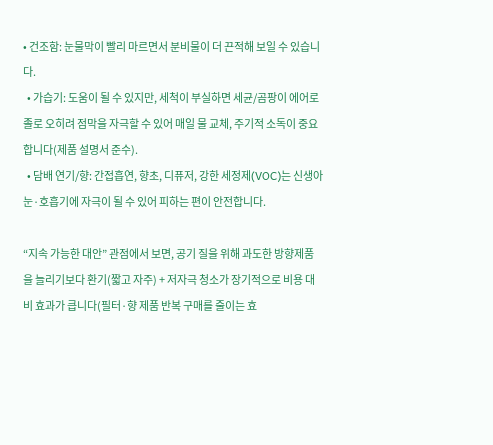• 건조함: 눈물막이 빨리 마르면서 분비물이 더 끈적해 보일 수 있습니다.
  • 가습기: 도움이 될 수 있지만, 세척이 부실하면 세균/곰팡이 에어로졸로 오히려 점막을 자극할 수 있어 매일 물 교체, 주기적 소독이 중요합니다(제품 설명서 준수).
  • 담배 연기/향: 간접흡연, 향초, 디퓨저, 강한 세정제(VOC)는 신생아 눈·호흡기에 자극이 될 수 있어 피하는 편이 안전합니다.

“지속 가능한 대안” 관점에서 보면, 공기 질을 위해 과도한 방향제품을 늘리기보다 환기(짧고 자주) + 저자극 청소가 장기적으로 비용 대비 효과가 큽니다(필터·향 제품 반복 구매를 줄이는 효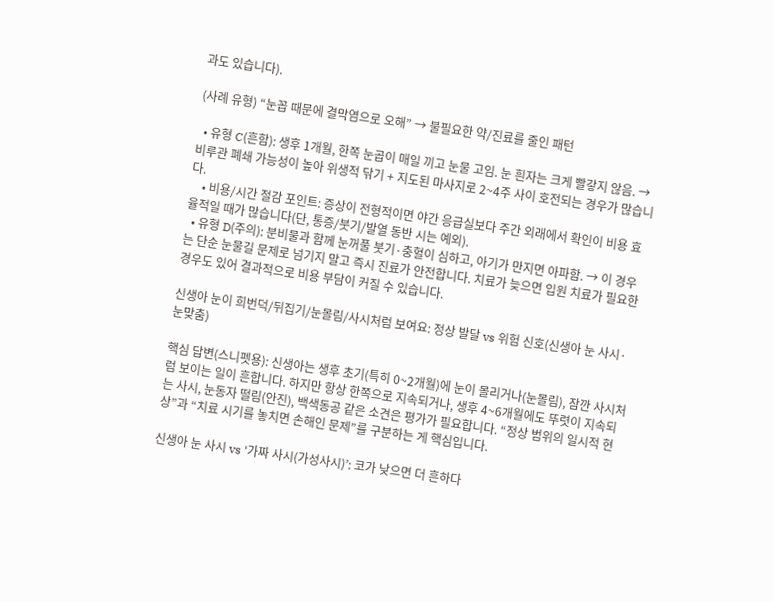과도 있습니다).

(사례 유형) “눈꼽 때문에 결막염으로 오해” → 불필요한 약/진료를 줄인 패턴

  • 유형 C(흔함): 생후 1개월, 한쪽 눈곱이 매일 끼고 눈물 고임. 눈 흰자는 크게 빨갛지 않음. → 비루관 폐쇄 가능성이 높아 위생적 닦기 + 지도된 마사지로 2~4주 사이 호전되는 경우가 많습니다.
    • 비용/시간 절감 포인트: 증상이 전형적이면 야간 응급실보다 주간 외래에서 확인이 비용 효율적일 때가 많습니다(단, 통증/붓기/발열 동반 시는 예외).
  • 유형 D(주의): 분비물과 함께 눈꺼풀 붓기·충혈이 심하고, 아기가 만지면 아파함. → 이 경우는 단순 눈물길 문제로 넘기지 말고 즉시 진료가 안전합니다. 치료가 늦으면 입원 치료가 필요한 경우도 있어 결과적으로 비용 부담이 커질 수 있습니다.

신생아 눈이 희번덕/뒤집기/눈몰림/사시처럼 보여요: 정상 발달 vs 위험 신호(신생아 눈 사시·눈맞춤)

핵심 답변(스니펫용): 신생아는 생후 초기(특히 0~2개월)에 눈이 몰리거나(눈몰림), 잠깐 사시처럼 보이는 일이 흔합니다. 하지만 항상 한쪽으로 지속되거나, 생후 4~6개월에도 뚜렷이 지속되는 사시, 눈동자 떨림(안진), 백색동공 같은 소견은 평가가 필요합니다. “정상 범위의 일시적 현상”과 “치료 시기를 놓치면 손해인 문제”를 구분하는 게 핵심입니다.

신생아 눈 사시 vs ‘가짜 사시(가성사시)’: 코가 낮으면 더 흔하다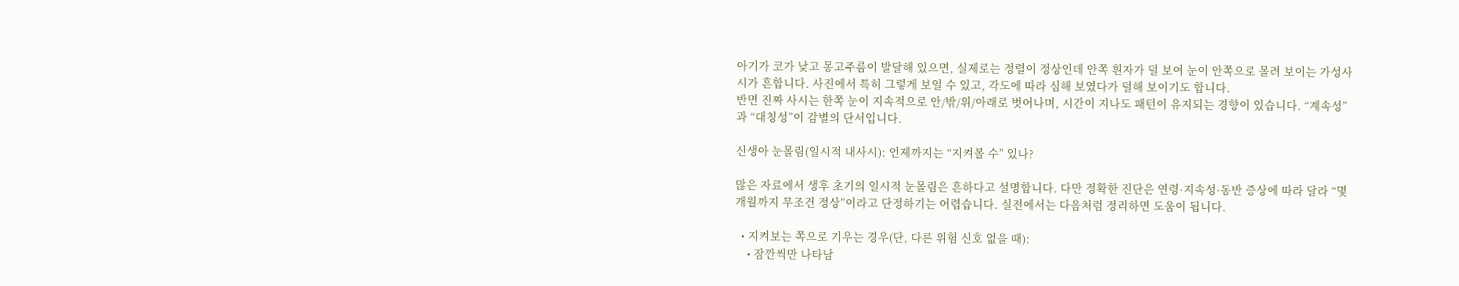아기가 코가 낮고 몽고주름이 발달해 있으면, 실제로는 정렬이 정상인데 안쪽 흰자가 덜 보여 눈이 안쪽으로 몰려 보이는 가성사시가 흔합니다. 사진에서 특히 그렇게 보일 수 있고, 각도에 따라 심해 보였다가 덜해 보이기도 합니다.
반면 진짜 사시는 한쪽 눈이 지속적으로 안/밖/위/아래로 벗어나며, 시간이 지나도 패턴이 유지되는 경향이 있습니다. “계속성”과 “대칭성”이 감별의 단서입니다.

신생아 눈몰림(일시적 내사시): 언제까지는 “지켜볼 수” 있나?

많은 자료에서 생후 초기의 일시적 눈몰림은 흔하다고 설명합니다. 다만 정확한 진단은 연령·지속성·동반 증상에 따라 달라 “몇 개월까지 무조건 정상”이라고 단정하기는 어렵습니다. 실전에서는 다음처럼 정리하면 도움이 됩니다.

  • 지켜보는 쪽으로 기우는 경우(단, 다른 위험 신호 없을 때):
    • 잠깐씩만 나타남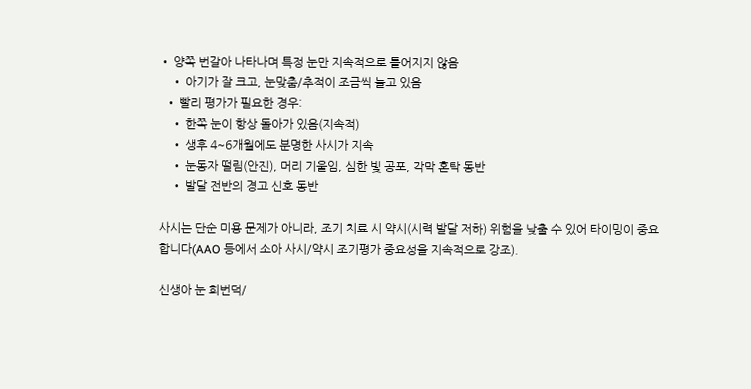• 양쪽 번갈아 나타나며 특정 눈만 지속적으로 틀어지지 않음
    • 아기가 잘 크고, 눈맞춤/추적이 조금씩 늘고 있음
  • 빨리 평가가 필요한 경우:
    • 한쪽 눈이 항상 돌아가 있음(지속적)
    • 생후 4~6개월에도 분명한 사시가 지속
    • 눈동자 떨림(안진), 머리 기울임, 심한 빛 공포, 각막 혼탁 동반
    • 발달 전반의 경고 신호 동반

사시는 단순 미용 문제가 아니라, 조기 치료 시 약시(시력 발달 저하) 위험을 낮출 수 있어 타이밍이 중요합니다(AAO 등에서 소아 사시/약시 조기평가 중요성을 지속적으로 강조).

신생아 눈 희번덕/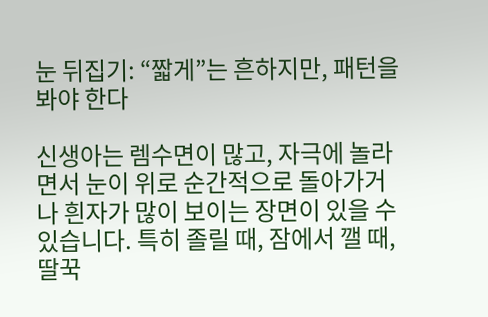눈 뒤집기: “짧게”는 흔하지만, 패턴을 봐야 한다

신생아는 렘수면이 많고, 자극에 놀라면서 눈이 위로 순간적으로 돌아가거나 흰자가 많이 보이는 장면이 있을 수 있습니다. 특히 졸릴 때, 잠에서 깰 때, 딸꾹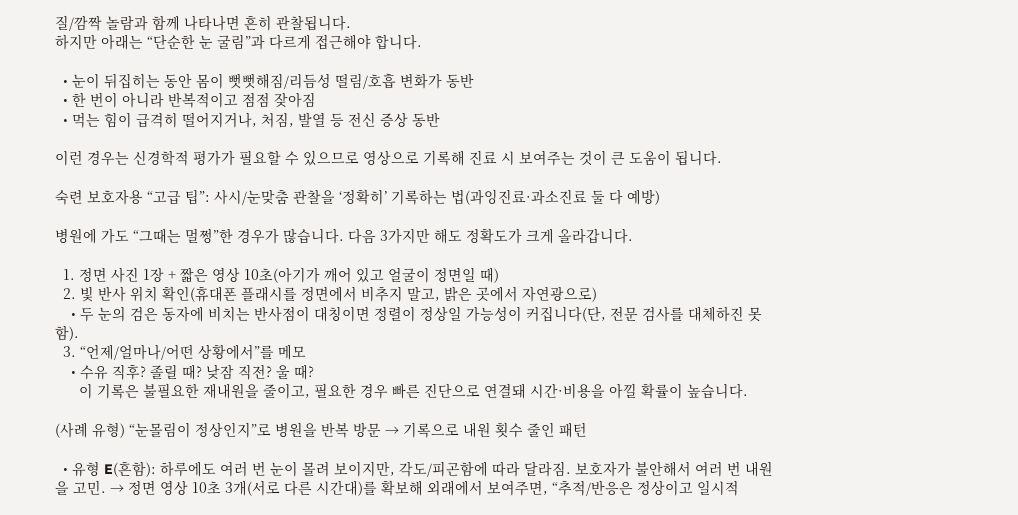질/깜짝 놀람과 함께 나타나면 흔히 관찰됩니다.
하지만 아래는 “단순한 눈 굴림”과 다르게 접근해야 합니다.

  • 눈이 뒤집히는 동안 몸이 뻣뻣해짐/리듬성 떨림/호흡 변화가 동반
  • 한 번이 아니라 반복적이고 점점 잦아짐
  • 먹는 힘이 급격히 떨어지거나, 처짐, 발열 등 전신 증상 동반

이런 경우는 신경학적 평가가 필요할 수 있으므로 영상으로 기록해 진료 시 보여주는 것이 큰 도움이 됩니다.

숙련 보호자용 “고급 팁”: 사시/눈맞춤 관찰을 ‘정확히’ 기록하는 법(과잉진료·과소진료 둘 다 예방)

병원에 가도 “그때는 멀쩡”한 경우가 많습니다. 다음 3가지만 해도 정확도가 크게 올라갑니다.

  1. 정면 사진 1장 + 짧은 영상 10초(아기가 깨어 있고 얼굴이 정면일 때)
  2. 빛 반사 위치 확인(휴대폰 플래시를 정면에서 비추지 말고, 밝은 곳에서 자연광으로)
    • 두 눈의 검은 동자에 비치는 반사점이 대칭이면 정렬이 정상일 가능성이 커집니다(단, 전문 검사를 대체하진 못함).
  3. “언제/얼마나/어떤 상황에서”를 메모
    • 수유 직후? 졸릴 때? 낮잠 직전? 울 때?
      이 기록은 불필요한 재내원을 줄이고, 필요한 경우 빠른 진단으로 연결돼 시간·비용을 아낄 확률이 높습니다.

(사례 유형) “눈몰림이 정상인지”로 병원을 반복 방문 → 기록으로 내원 횟수 줄인 패턴

  • 유형 E(흔함): 하루에도 여러 번 눈이 몰려 보이지만, 각도/피곤함에 따라 달라짐. 보호자가 불안해서 여러 번 내원을 고민. → 정면 영상 10초 3개(서로 다른 시간대)를 확보해 외래에서 보여주면, “추적/반응은 정상이고 일시적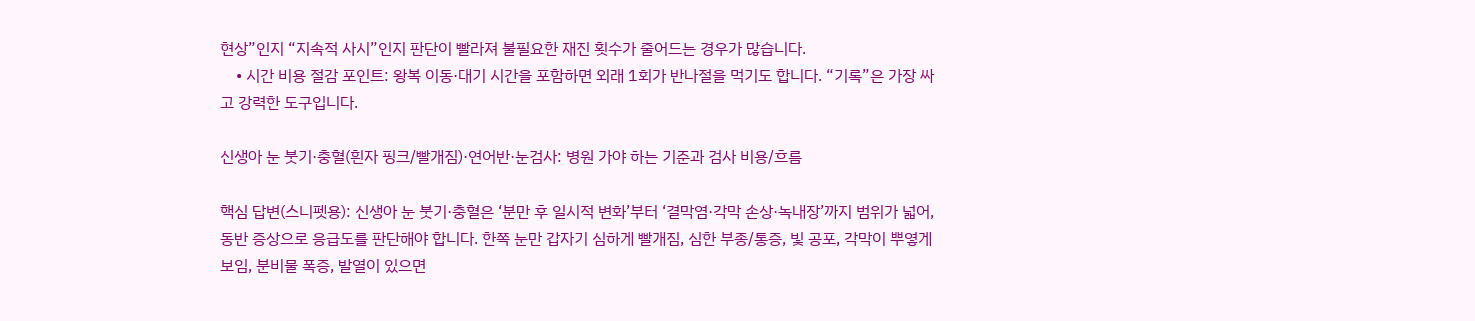현상”인지 “지속적 사시”인지 판단이 빨라져 불필요한 재진 횟수가 줄어드는 경우가 많습니다.
    • 시간 비용 절감 포인트: 왕복 이동·대기 시간을 포함하면 외래 1회가 반나절을 먹기도 합니다. “기록”은 가장 싸고 강력한 도구입니다.

신생아 눈 붓기·충혈(흰자 핑크/빨개짐)·연어반·눈검사: 병원 가야 하는 기준과 검사 비용/흐름

핵심 답변(스니펫용): 신생아 눈 붓기·충혈은 ‘분만 후 일시적 변화’부터 ‘결막염·각막 손상·녹내장’까지 범위가 넓어, 동반 증상으로 응급도를 판단해야 합니다. 한쪽 눈만 갑자기 심하게 빨개짐, 심한 부종/통증, 빛 공포, 각막이 뿌옇게 보임, 분비물 폭증, 발열이 있으면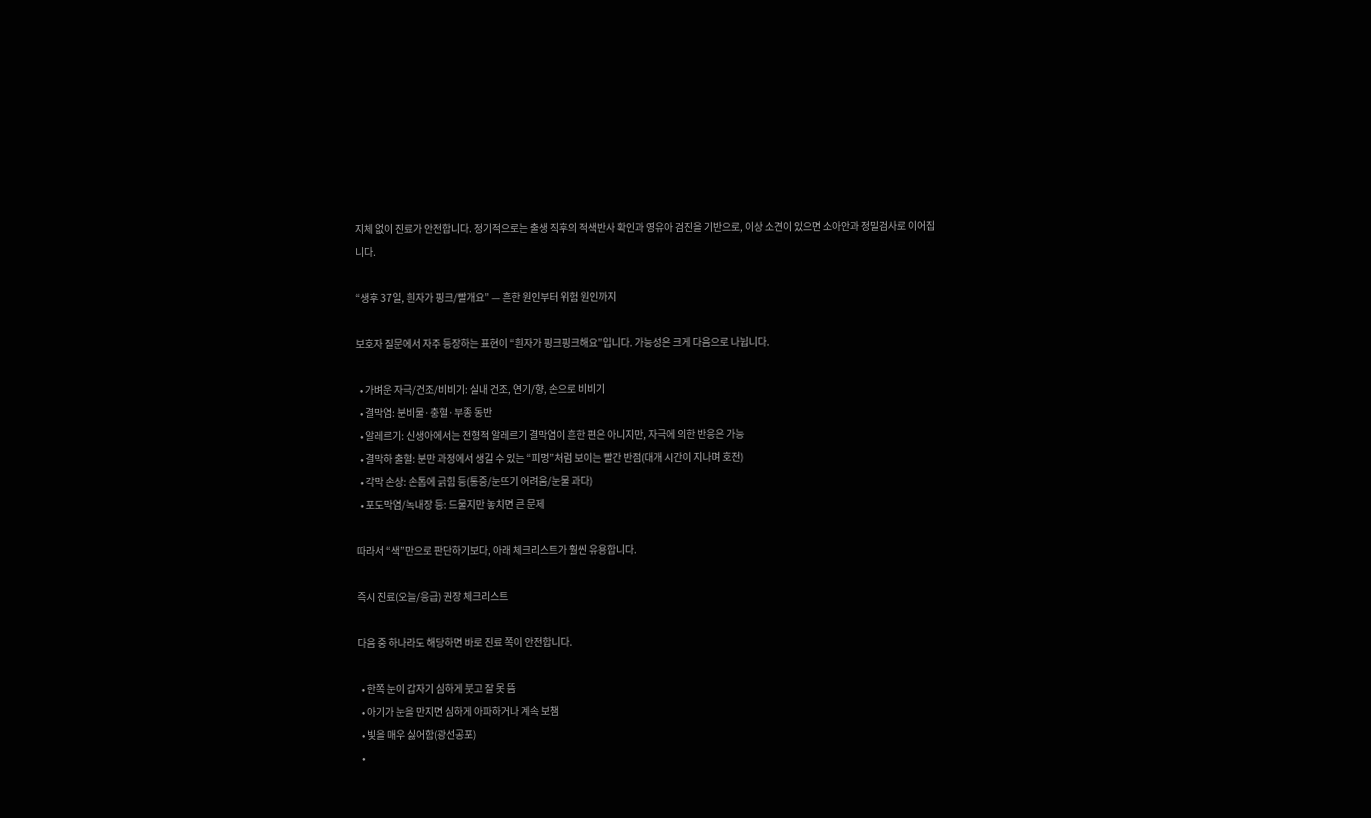지체 없이 진료가 안전합니다. 정기적으로는 출생 직후의 적색반사 확인과 영유아 검진을 기반으로, 이상 소견이 있으면 소아안과 정밀검사로 이어집니다.

“생후 37일, 흰자가 핑크/빨개요” — 흔한 원인부터 위험 원인까지

보호자 질문에서 자주 등장하는 표현이 “흰자가 핑크핑크해요”입니다. 가능성은 크게 다음으로 나뉩니다.

  • 가벼운 자극/건조/비비기: 실내 건조, 연기/향, 손으로 비비기
  • 결막염: 분비물·충혈·부종 동반
  • 알레르기: 신생아에서는 전형적 알레르기 결막염이 흔한 편은 아니지만, 자극에 의한 반응은 가능
  • 결막하 출혈: 분만 과정에서 생길 수 있는 “피멍”처럼 보이는 빨간 반점(대개 시간이 지나며 호전)
  • 각막 손상: 손톱에 긁힘 등(통증/눈뜨기 어려움/눈물 과다)
  • 포도막염/녹내장 등: 드물지만 놓치면 큰 문제

따라서 “색”만으로 판단하기보다, 아래 체크리스트가 훨씬 유용합니다.

즉시 진료(오늘/응급) 권장 체크리스트

다음 중 하나라도 해당하면 바로 진료 쪽이 안전합니다.

  • 한쪽 눈이 갑자기 심하게 붓고 잘 못 뜸
  • 아기가 눈을 만지면 심하게 아파하거나 계속 보챔
  • 빛을 매우 싫어함(광선공포)
  •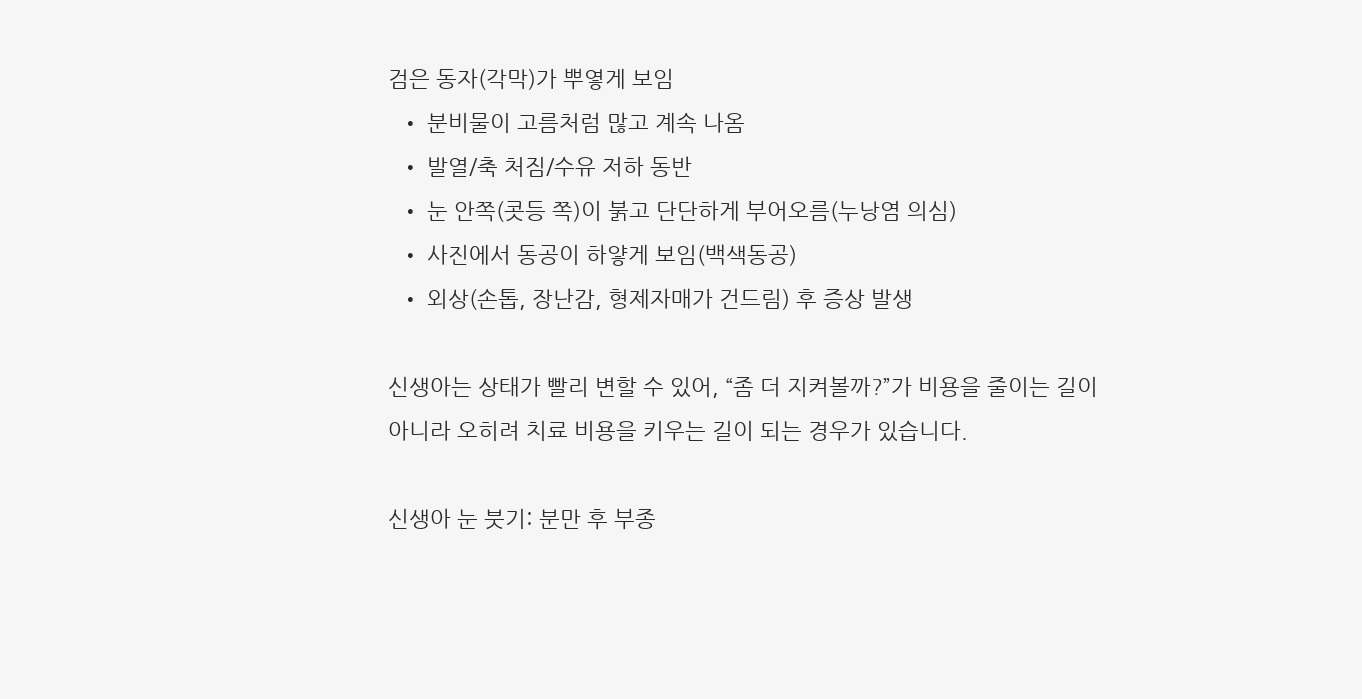검은 동자(각막)가 뿌옇게 보임
  • 분비물이 고름처럼 많고 계속 나옴
  • 발열/축 처짐/수유 저하 동반
  • 눈 안쪽(콧등 쪽)이 붉고 단단하게 부어오름(누낭염 의심)
  • 사진에서 동공이 하얗게 보임(백색동공)
  • 외상(손톱, 장난감, 형제자매가 건드림) 후 증상 발생

신생아는 상태가 빨리 변할 수 있어, “좀 더 지켜볼까?”가 비용을 줄이는 길이 아니라 오히려 치료 비용을 키우는 길이 되는 경우가 있습니다.

신생아 눈 붓기: 분만 후 부종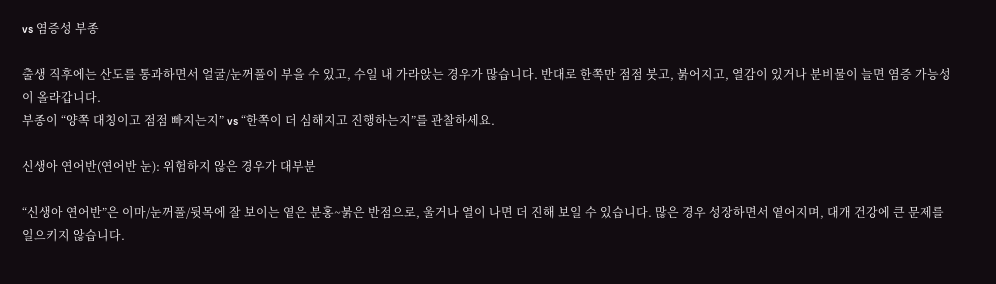vs 염증성 부종

출생 직후에는 산도를 통과하면서 얼굴/눈꺼풀이 부을 수 있고, 수일 내 가라앉는 경우가 많습니다. 반대로 한쪽만 점점 붓고, 붉어지고, 열감이 있거나 분비물이 늘면 염증 가능성이 올라갑니다.
부종이 “양쪽 대칭이고 점점 빠지는지” vs “한쪽이 더 심해지고 진행하는지”를 관찰하세요.

신생아 연어반(연어반 눈): 위험하지 않은 경우가 대부분

“신생아 연어반”은 이마/눈꺼풀/뒷목에 잘 보이는 옅은 분홍~붉은 반점으로, 울거나 열이 나면 더 진해 보일 수 있습니다. 많은 경우 성장하면서 옅어지며, 대개 건강에 큰 문제를 일으키지 않습니다.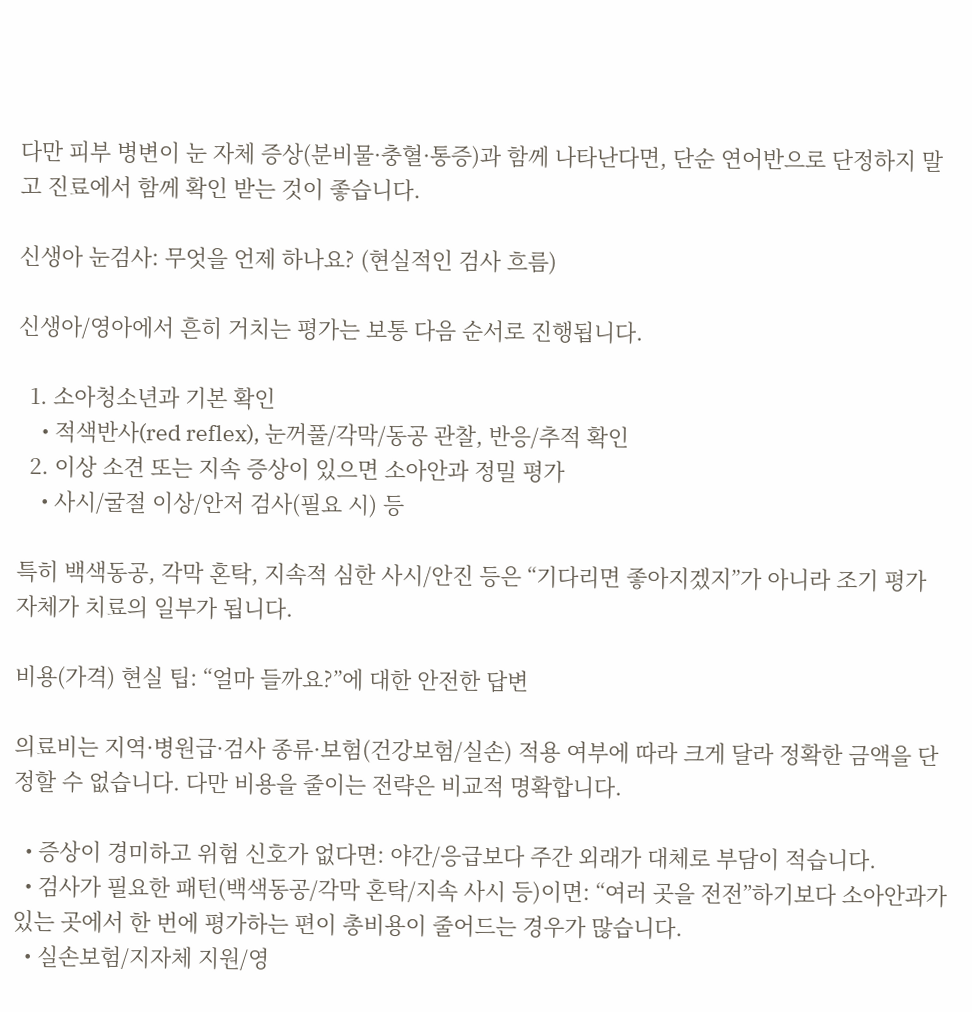다만 피부 병변이 눈 자체 증상(분비물·충혈·통증)과 함께 나타난다면, 단순 연어반으로 단정하지 말고 진료에서 함께 확인 받는 것이 좋습니다.

신생아 눈검사: 무엇을 언제 하나요? (현실적인 검사 흐름)

신생아/영아에서 흔히 거치는 평가는 보통 다음 순서로 진행됩니다.

  1. 소아청소년과 기본 확인
    • 적색반사(red reflex), 눈꺼풀/각막/동공 관찰, 반응/추적 확인
  2. 이상 소견 또는 지속 증상이 있으면 소아안과 정밀 평가
    • 사시/굴절 이상/안저 검사(필요 시) 등

특히 백색동공, 각막 혼탁, 지속적 심한 사시/안진 등은 “기다리면 좋아지겠지”가 아니라 조기 평가 자체가 치료의 일부가 됩니다.

비용(가격) 현실 팁: “얼마 들까요?”에 대한 안전한 답변

의료비는 지역·병원급·검사 종류·보험(건강보험/실손) 적용 여부에 따라 크게 달라 정확한 금액을 단정할 수 없습니다. 다만 비용을 줄이는 전략은 비교적 명확합니다.

  • 증상이 경미하고 위험 신호가 없다면: 야간/응급보다 주간 외래가 대체로 부담이 적습니다.
  • 검사가 필요한 패턴(백색동공/각막 혼탁/지속 사시 등)이면: “여러 곳을 전전”하기보다 소아안과가 있는 곳에서 한 번에 평가하는 편이 총비용이 줄어드는 경우가 많습니다.
  • 실손보험/지자체 지원/영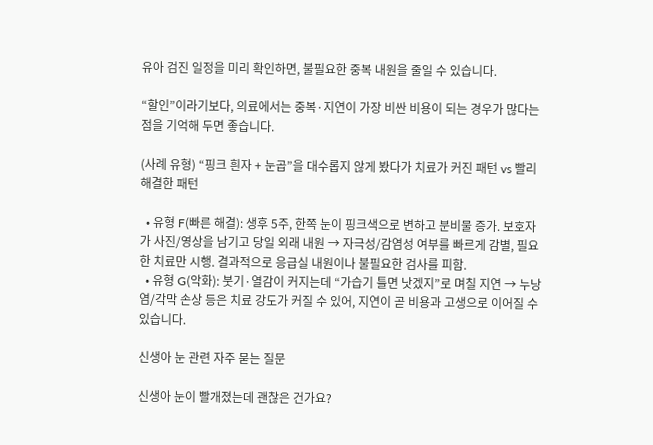유아 검진 일정을 미리 확인하면, 불필요한 중복 내원을 줄일 수 있습니다.

“할인”이라기보다, 의료에서는 중복·지연이 가장 비싼 비용이 되는 경우가 많다는 점을 기억해 두면 좋습니다.

(사례 유형) “핑크 흰자 + 눈곱”을 대수롭지 않게 봤다가 치료가 커진 패턴 vs 빨리 해결한 패턴

  • 유형 F(빠른 해결): 생후 5주, 한쪽 눈이 핑크색으로 변하고 분비물 증가. 보호자가 사진/영상을 남기고 당일 외래 내원 → 자극성/감염성 여부를 빠르게 감별, 필요한 치료만 시행. 결과적으로 응급실 내원이나 불필요한 검사를 피함.
  • 유형 G(악화): 붓기·열감이 커지는데 “가습기 틀면 낫겠지”로 며칠 지연 → 누낭염/각막 손상 등은 치료 강도가 커질 수 있어, 지연이 곧 비용과 고생으로 이어질 수 있습니다.

신생아 눈 관련 자주 묻는 질문

신생아 눈이 빨개졌는데 괜찮은 건가요?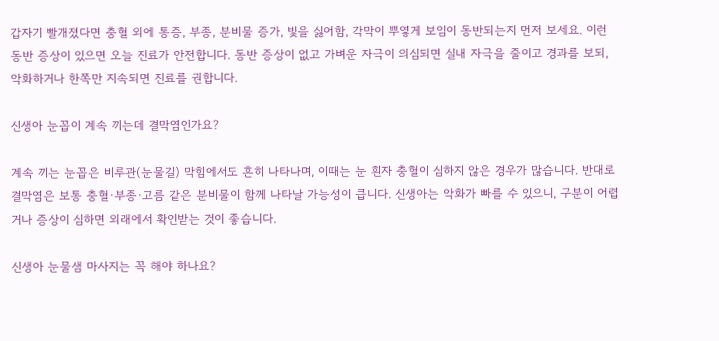갑자기 빨개졌다면 충혈 외에 통증, 부종, 분비물 증가, 빛을 싫어함, 각막이 뿌옇게 보임이 동반되는지 먼저 보세요. 이런 동반 증상이 있으면 오늘 진료가 안전합니다. 동반 증상이 없고 가벼운 자극이 의심되면 실내 자극을 줄이고 경과를 보되, 악화하거나 한쪽만 지속되면 진료를 권합니다.

신생아 눈꼽이 계속 끼는데 결막염인가요?

계속 끼는 눈꼽은 비루관(눈물길) 막힘에서도 흔히 나타나며, 이때는 눈 흰자 충혈이 심하지 않은 경우가 많습니다. 반대로 결막염은 보통 충혈·부종·고름 같은 분비물이 함께 나타날 가능성이 큽니다. 신생아는 악화가 빠를 수 있으니, 구분이 어렵거나 증상이 심하면 외래에서 확인받는 것이 좋습니다.

신생아 눈물샘 마사지는 꼭 해야 하나요?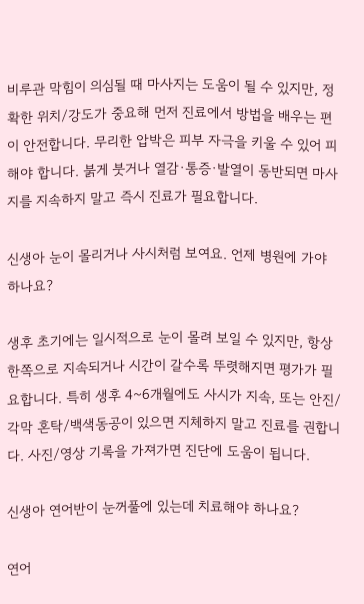비루관 막힘이 의심될 때 마사지는 도움이 될 수 있지만, 정확한 위치/강도가 중요해 먼저 진료에서 방법을 배우는 편이 안전합니다. 무리한 압박은 피부 자극을 키울 수 있어 피해야 합니다. 붉게 붓거나 열감·통증·발열이 동반되면 마사지를 지속하지 말고 즉시 진료가 필요합니다.

신생아 눈이 몰리거나 사시처럼 보여요. 언제 병원에 가야 하나요?

생후 초기에는 일시적으로 눈이 몰려 보일 수 있지만, 항상 한쪽으로 지속되거나 시간이 갈수록 뚜렷해지면 평가가 필요합니다. 특히 생후 4~6개월에도 사시가 지속, 또는 안진/각막 혼탁/백색동공이 있으면 지체하지 말고 진료를 권합니다. 사진/영상 기록을 가져가면 진단에 도움이 됩니다.

신생아 연어반이 눈꺼풀에 있는데 치료해야 하나요?

연어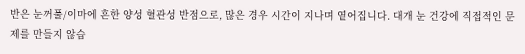반은 눈꺼풀/이마에 흔한 양성 혈관성 반점으로, 많은 경우 시간이 지나며 옅어집니다. 대개 눈 건강에 직접적인 문제를 만들지 않습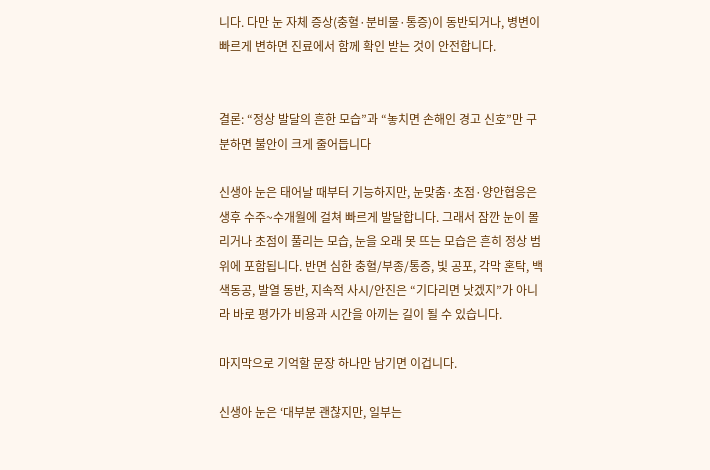니다. 다만 눈 자체 증상(충혈·분비물·통증)이 동반되거나, 병변이 빠르게 변하면 진료에서 함께 확인 받는 것이 안전합니다.


결론: “정상 발달의 흔한 모습”과 “놓치면 손해인 경고 신호”만 구분하면 불안이 크게 줄어듭니다

신생아 눈은 태어날 때부터 기능하지만, 눈맞춤·초점·양안협응은 생후 수주~수개월에 걸쳐 빠르게 발달합니다. 그래서 잠깐 눈이 몰리거나 초점이 풀리는 모습, 눈을 오래 못 뜨는 모습은 흔히 정상 범위에 포함됩니다. 반면 심한 충혈/부종/통증, 빛 공포, 각막 혼탁, 백색동공, 발열 동반, 지속적 사시/안진은 “기다리면 낫겠지”가 아니라 바로 평가가 비용과 시간을 아끼는 길이 될 수 있습니다.

마지막으로 기억할 문장 하나만 남기면 이겁니다.

신생아 눈은 ‘대부분 괜찮지만, 일부는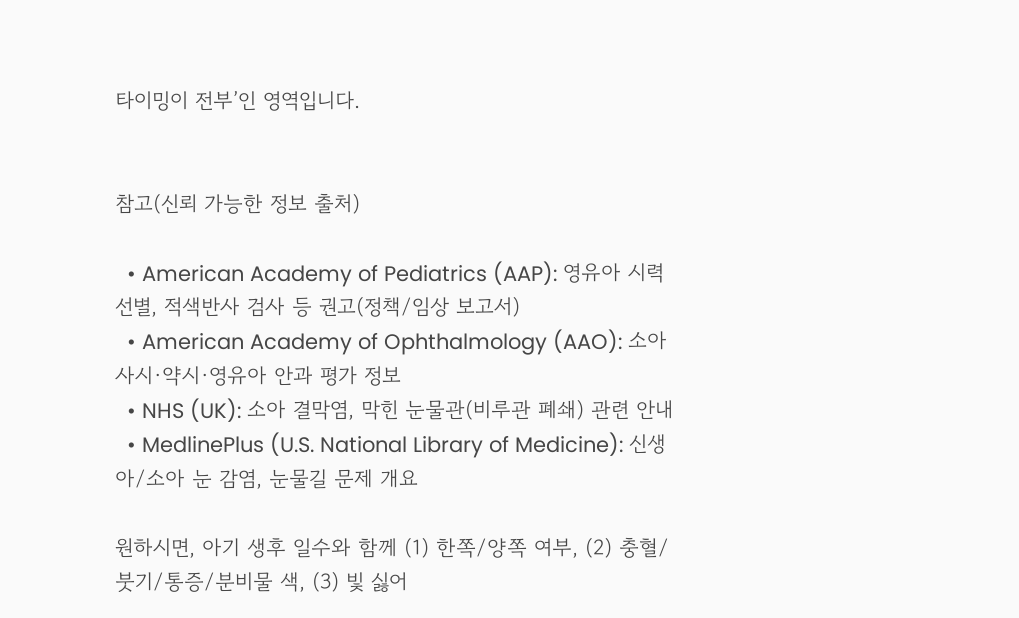타이밍이 전부’인 영역입니다.


참고(신뢰 가능한 정보 출처)

  • American Academy of Pediatrics (AAP): 영유아 시력 선별, 적색반사 검사 등 권고(정책/임상 보고서)
  • American Academy of Ophthalmology (AAO): 소아 사시·약시·영유아 안과 평가 정보
  • NHS (UK): 소아 결막염, 막힌 눈물관(비루관 폐쇄) 관련 안내
  • MedlinePlus (U.S. National Library of Medicine): 신생아/소아 눈 감염, 눈물길 문제 개요

원하시면, 아기 생후 일수와 함께 (1) 한쪽/양쪽 여부, (2) 충혈/붓기/통증/분비물 색, (3) 빛 싫어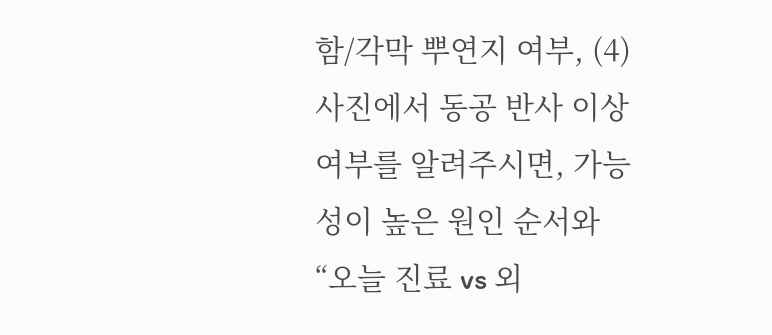함/각막 뿌연지 여부, (4) 사진에서 동공 반사 이상 여부를 알려주시면, 가능성이 높은 원인 순서와 “오늘 진료 vs 외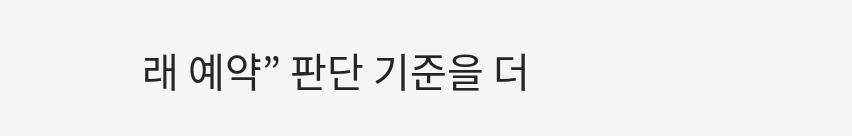래 예약” 판단 기준을 더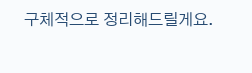구체적으로 정리해드릴게요.